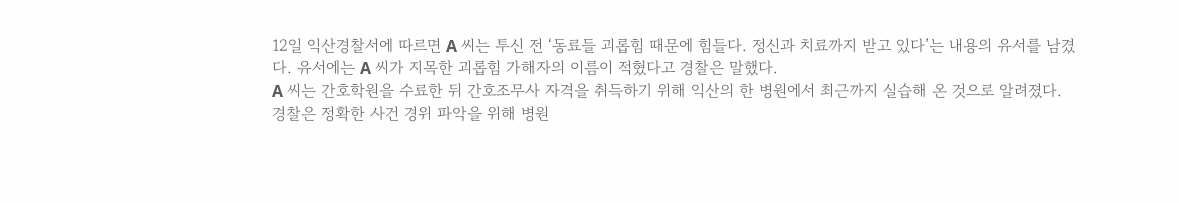12일 익산경찰서에 따르면 A 씨는 투신 전 ‘동료들 괴롭힘 때문에 힘들다. 정신과 치료까지 받고 있다’는 내용의 유서를 남겼다. 유서에는 A 씨가 지목한 괴롭힘 가해자의 이름이 적혔다고 경찰은 말했다.
A 씨는 간호학원을 수료한 뒤 간호조무사 자격을 취득하기 위해 익산의 한 병원에서 최근까지 실습해 온 것으로 알려졌다.
경찰은 정확한 사건 경위 파악을 위해 병원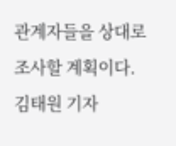관계자들을 상대로 조사할 계획이다.
김태원 기자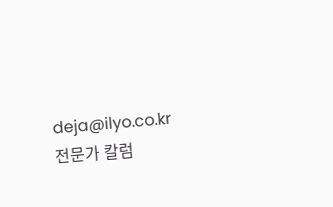deja@ilyo.co.kr
전문가 칼럼